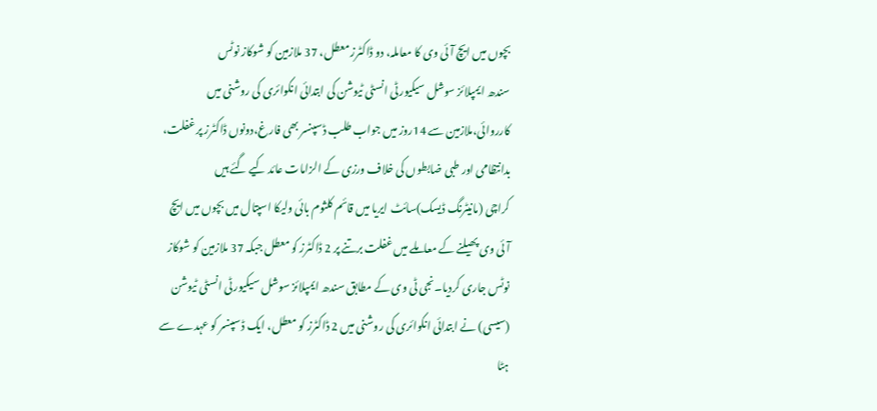بچوں میں ایچ آئی وی کا معاملہ، دو ڈاکٹرز معطل، 37 ملازمین کو شوکاز نوٹس
سندھ ایمپلائز سوشل سیکیورٹی انسٹی ٹیوشن کی ابتدائی انکوائری کی روشنی میں کارروائی،ملازمین سے 14روز میں جواب طلب ڈسپنسر بھی فارغ،دونوں ڈاکٹرز پر غفلت، بدانتظامی اور طبی ضابطوں کی خلاف ورزی کے الزامات عائد کیے گئے ہیں
کراچی (مانیٹرنگ ڈیسک)سائٹ ایریا میں قائم کلثوم بائی ولیکا اسپتال میں بچوں میں ایچ آئی وی پھیلنے کے معاملے میں غفلت برتنے پر 2 ڈاکٹرز کو معطل جبکہ 37 ملازمین کو شوکاز نوٹس جاری کردیا۔نجی ٹی وی کے مطابق سندھ ایمپلائز سوشل سیکیورٹی انسٹی ٹیوشن (سیسی) نے ابتدائی انکوائری کی روشنی میں 2 ڈاکٹرز کو معطل، ایک ڈسپنسر کو عہدے سے ہٹا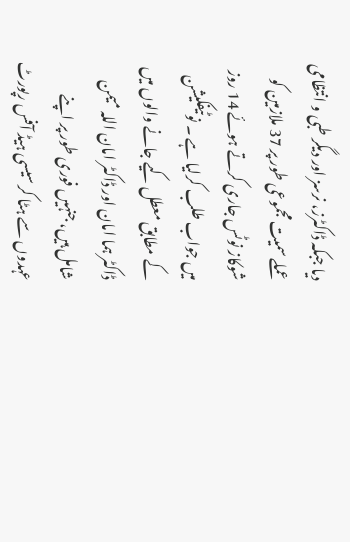دیا جبکہ ڈاکٹرز، نرسز اور دیگر طبی و انتظامی عملے سمیت مجموعی طور پر 37 ملازمین کو شوکاز نوٹس جاری کرتے ہوئے 14 روز میں جواب طلب کرلیا ہے ۔ نوٹیفکیشن کے مطابق معطل کیے جانے والوں میں ڈاکٹر ہما امان اور ڈاکٹر امان اللہ میمن شامل ہیں، جنہیں فوری طور پر اپنے عہدوں سے ہٹا کر سیسی ہیڈ آفس رپورٹ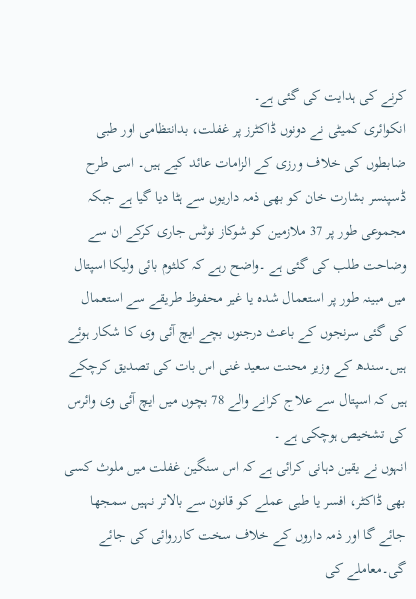کرنے کی ہدایت کی گئی ہے۔
انکوائری کمیٹی نے دونوں ڈاکٹرز پر غفلت، بدانتظامی اور طبی ضابطوں کی خلاف ورزی کے الزامات عائد کیے ہیں۔ اسی طرح ڈسپنسر بشارت خان کو بھی ذمہ داریوں سے ہٹا دیا گیا ہے جبکہ مجموعی طور پر 37 ملازمین کو شوکاز نوٹس جاری کرکے ان سے وضاحت طلب کی گئی ہے ۔واضح رہے کہ کلثوم بائی ولیکا اسپتال میں مبینہ طور پر استعمال شدہ یا غیر محفوظ طریقے سے استعمال کی گئی سرنجوں کے باعث درجنوں بچے ایچ آئی وی کا شکار ہوئے ہیں۔سندھ کے وزیر محنت سعید غنی اس بات کی تصدیق کرچکے ہیں کہ اسپتال سے علاج کرانے والے 78 بچوں میں ایچ آئی وی وائرس کی تشخیص ہوچکی ہے ۔
انہوں نے یقین دہانی کرائی ہے کہ اس سنگین غفلت میں ملوث کسی بھی ڈاکٹر، افسر یا طبی عملے کو قانون سے بالاتر نہیں سمجھا جائے گا اور ذمہ داروں کے خلاف سخت کارروائی کی جائے گی۔معاملے کی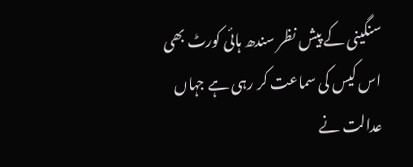سنگینی کے پیش نظر سندھ ہائی کورٹ بھی اس کیس کی سماعت کر رہی ہے جہاں عدالت نے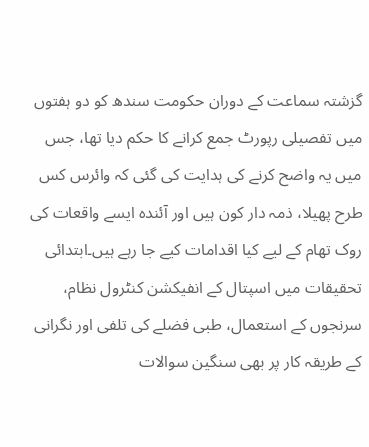گزشتہ سماعت کے دوران حکومت سندھ کو دو ہفتوں میں تفصیلی رپورٹ جمع کرانے کا حکم دیا تھا، جس میں یہ واضح کرنے کی ہدایت کی گئی کہ وائرس کس طرح پھیلا، ذمہ دار کون ہیں اور آئندہ ایسے واقعات کی روک تھام کے لیے کیا اقدامات کیے جا رہے ہیں۔ابتدائی تحقیقات میں اسپتال کے انفیکشن کنٹرول نظام، سرنجوں کے استعمال، طبی فضلے کی تلفی اور نگرانی کے طریقہ کار پر بھی سنگین سوالات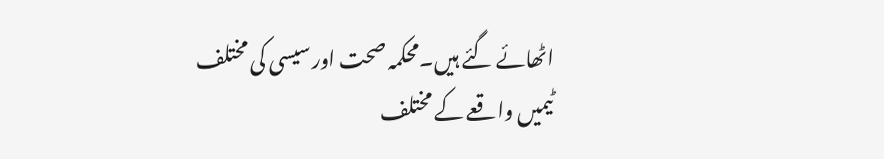اٹھائے گئے ہیں۔محکمہ صحت اور سیسی کی مختلف ٹیمیں واقعے کے مختلف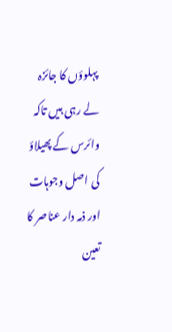پہلوؤں کا جائزہ لے رہی ہیں تاکہ وائرس کے پھیلاؤ کی اصل وجوہات اور ذمہ دار عناصر کا تعین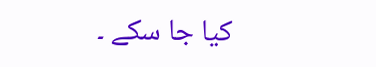کیا جا سکے ۔